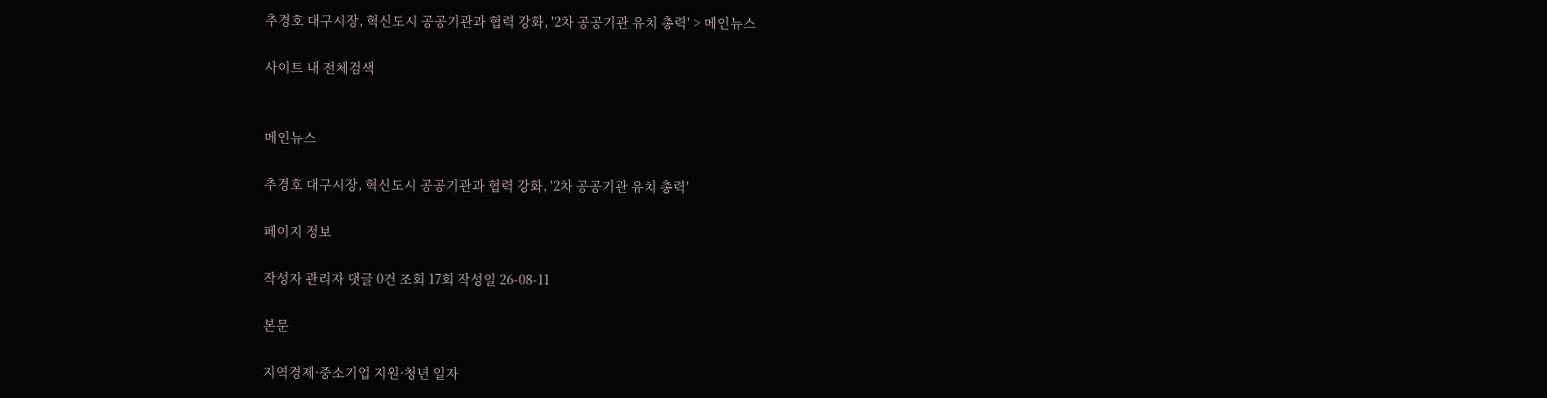추경호 대구시장, 혁신도시 공공기관과 협력 강화, '2차 공공기관 유치 총력' > 메인뉴스

사이트 내 전체검색


메인뉴스

추경호 대구시장, 혁신도시 공공기관과 협력 강화, '2차 공공기관 유치 총력'

페이지 정보

작성자 관리자 댓글 0건 조회 17회 작성일 26-08-11

본문

지역경제·중소기업 지원·청년 일자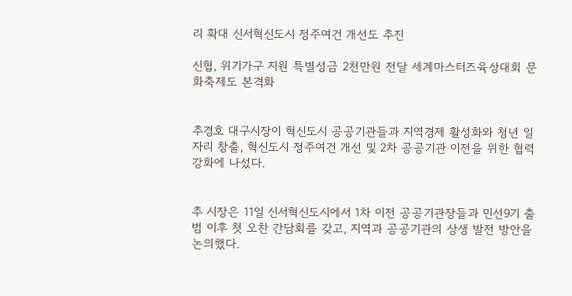리 확대 신서혁신도시 정주여건 개선도 추진

신협, 위기가구 지원 특별성금 2천만원 전달 세계마스터즈육상대회 문화축제도 본격화


추경호 대구시장이 혁신도시 공공기관들과 지역경제 활성화와 청년 일자리 창출, 혁신도시 정주여건 개선 및 2차 공공기관 이전을 위한 협력 강화에 나섰다.


추 시장은 11일 신서혁신도시에서 1차 이전 공공기관장들과 민선9기 출범 이후 첫 오찬 간담회를 갖고, 지역과 공공기관의 상생 발전 방안을 논의했다.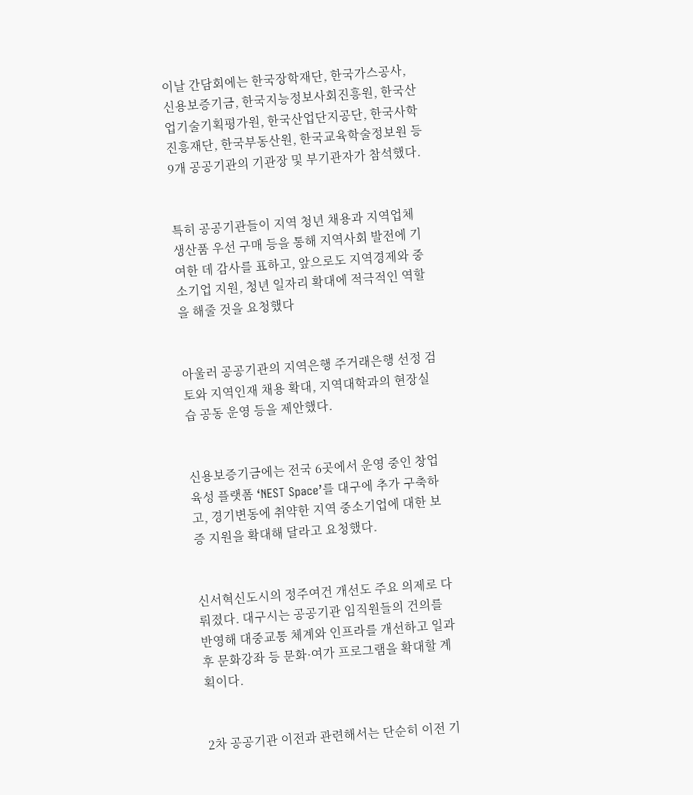이날 간담회에는 한국장학재단, 한국가스공사, 신용보증기금, 한국지능정보사회진흥원, 한국산업기술기획평가원, 한국산업단지공단, 한국사학진흥재단, 한국부동산원, 한국교육학술정보원 등 9개 공공기관의 기관장 및 부기관자가 참석했다.


특히 공공기관들이 지역 청년 채용과 지역업체 생산품 우선 구매 등을 통해 지역사회 발전에 기여한 데 감사를 표하고, 앞으로도 지역경제와 중소기업 지원, 청년 일자리 확대에 적극적인 역할을 해줄 것을 요청했다


아울러 공공기관의 지역은행 주거래은행 선정 검토와 지역인재 채용 확대, 지역대학과의 현장실습 공동 운영 등을 제안했다.


신용보증기금에는 전국 6곳에서 운영 중인 창업육성 플랫폼 ‘NEST Space’를 대구에 추가 구축하고, 경기변동에 취약한 지역 중소기업에 대한 보증 지원을 확대해 달라고 요청했다.


신서혁신도시의 정주여건 개선도 주요 의제로 다뤄졌다. 대구시는 공공기관 임직원들의 건의를 반영해 대중교통 체계와 인프라를 개선하고 일과 후 문화강좌 등 문화·여가 프로그램을 확대할 계획이다.


2차 공공기관 이전과 관련해서는 단순히 이전 기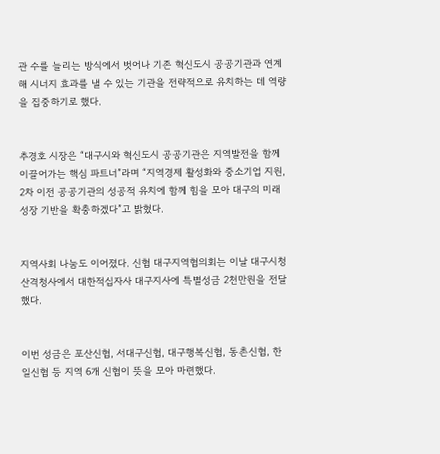관 수를 늘리는 방식에서 벗어나 기존 혁신도시 공공기관과 연계해 시너지 효과를 낼 수 있는 기관을 전략적으로 유치하는 데 역량을 집중하기로 했다.


추경호 시장은 “대구시와 혁신도시 공공기관은 지역발전을 함께 이끌어가는 핵심 파트너”라며 “지역경제 활성화와 중소기업 지원, 2차 이전 공공기관의 성공적 유치에 함께 힘을 모아 대구의 미래 성장 기반을 확충하겠다”고 밝혔다.


지역사회 나눔도 이어졌다. 신협 대구지역협의회는 이날 대구시청 산격청사에서 대한적십자사 대구지사에 특별성금 2천만원을 전달했다.


이번 성금은 포산신협, 서대구신협, 대구행복신협, 동촌신협, 한일신협 등 지역 6개 신협이 뜻을 모아 마련했다.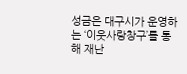성금은 대구시가 운영하는 ‘이웃사랑창구’를 통해 재난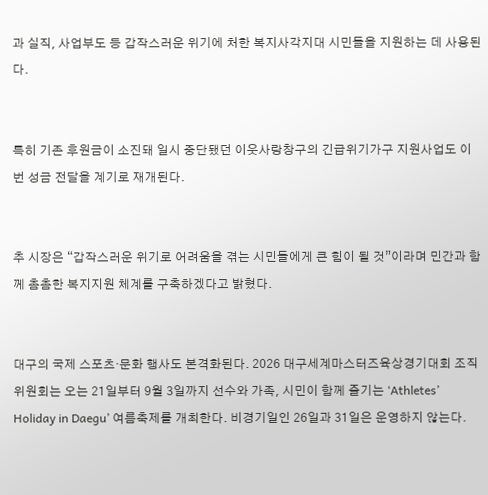과 실직, 사업부도 등 갑작스러운 위기에 처한 복지사각지대 시민들을 지원하는 데 사용된다.


특히 기존 후원금이 소진돼 일시 중단됐던 이웃사랑창구의 긴급위기가구 지원사업도 이번 성금 전달을 계기로 재개된다.


추 시장은 “갑작스러운 위기로 어려움을 겪는 시민들에게 큰 힘이 될 것”이라며 민간과 함께 촘촘한 복지지원 체계를 구축하겠다고 밝혔다.


대구의 국제 스포츠·문화 행사도 본격화된다. 2026 대구세계마스터즈육상경기대회 조직위원회는 오는 21일부터 9월 3일까지 선수와 가족, 시민이 함께 즐기는 ‘Athletes’ Holiday in Daegu’ 여름축제를 개최한다. 비경기일인 26일과 31일은 운영하지 않는다.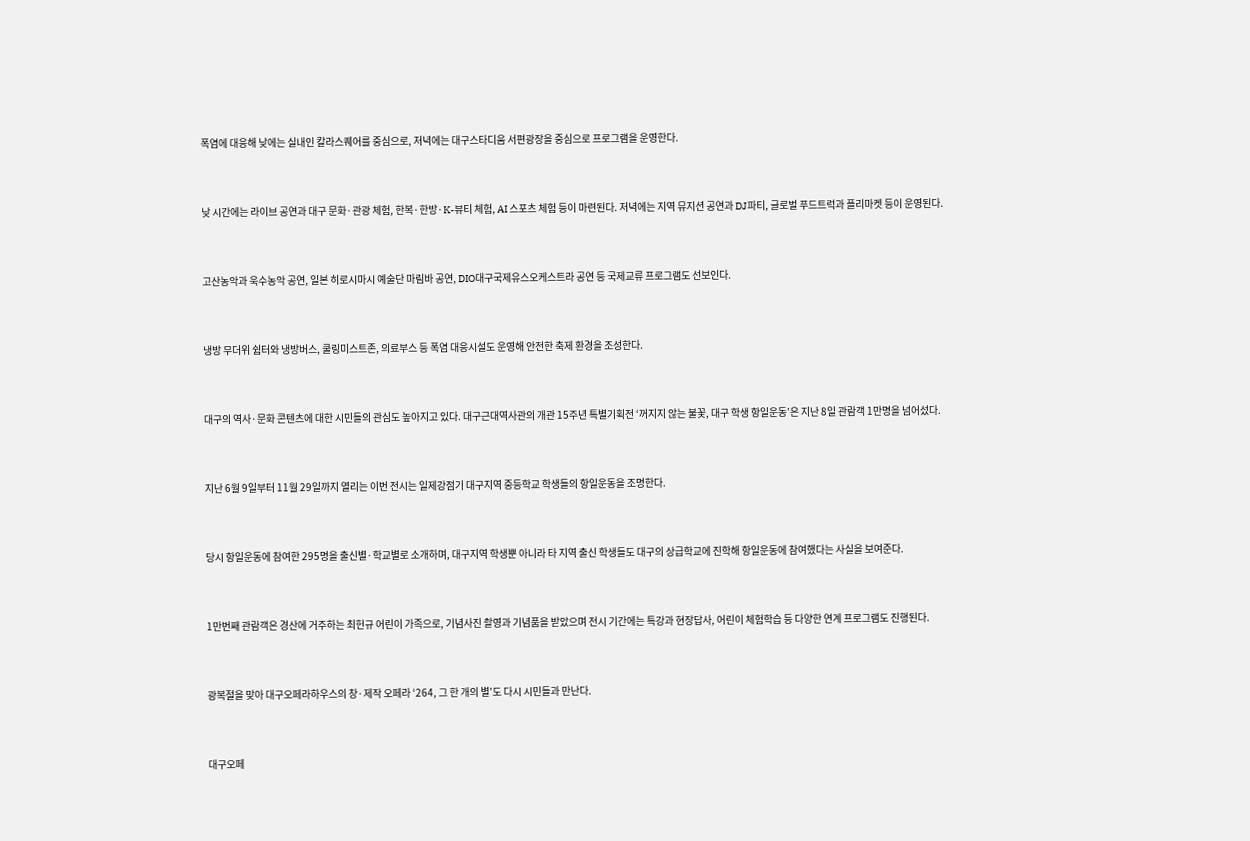폭염에 대응해 낮에는 실내인 칼라스퀘어를 중심으로, 저녁에는 대구스타디움 서편광장을 중심으로 프로그램을 운영한다.


낮 시간에는 라이브 공연과 대구 문화·관광 체험, 한복·한방·K-뷰티 체험, AI 스포츠 체험 등이 마련된다. 저녁에는 지역 뮤지션 공연과 DJ파티, 글로벌 푸드트럭과 플리마켓 등이 운영된다.


고산농악과 욱수농악 공연, 일본 히로시마시 예술단 마림바 공연, DIO대구국제유스오케스트라 공연 등 국제교류 프로그램도 선보인다.


냉방 무더위 쉼터와 냉방버스, 쿨링미스트존, 의료부스 등 폭염 대응시설도 운영해 안전한 축제 환경을 조성한다.


대구의 역사·문화 콘텐츠에 대한 시민들의 관심도 높아지고 있다. 대구근대역사관의 개관 15주년 특별기획전 ‘꺼지지 않는 불꽃, 대구 학생 항일운동’은 지난 8일 관람객 1만명을 넘어섰다.


지난 6월 9일부터 11월 29일까지 열리는 이번 전시는 일제강점기 대구지역 중등학교 학생들의 항일운동을 조명한다.


당시 항일운동에 참여한 295명을 출신별·학교별로 소개하며, 대구지역 학생뿐 아니라 타 지역 출신 학생들도 대구의 상급학교에 진학해 항일운동에 참여했다는 사실을 보여준다.


1만번째 관람객은 경산에 거주하는 최헌규 어린이 가족으로, 기념사진 촬영과 기념품을 받았으며 전시 기간에는 특강과 현장답사, 어린이 체험학습 등 다양한 연계 프로그램도 진행된다.


광복절을 맞아 대구오페라하우스의 창·제작 오페라 ‘264, 그 한 개의 별’도 다시 시민들과 만난다.


대구오페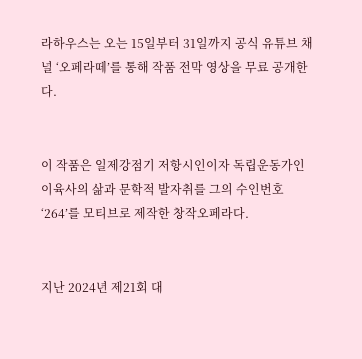라하우스는 오는 15일부터 31일까지 공식 유튜브 채널 ‘오페라떼’를 통해 작품 전막 영상을 무료 공개한다.


이 작품은 일제강점기 저항시인이자 독립운동가인 이육사의 삶과 문학적 발자취를 그의 수인번호 ‘264’를 모티브로 제작한 창작오페라다.


지난 2024년 제21회 대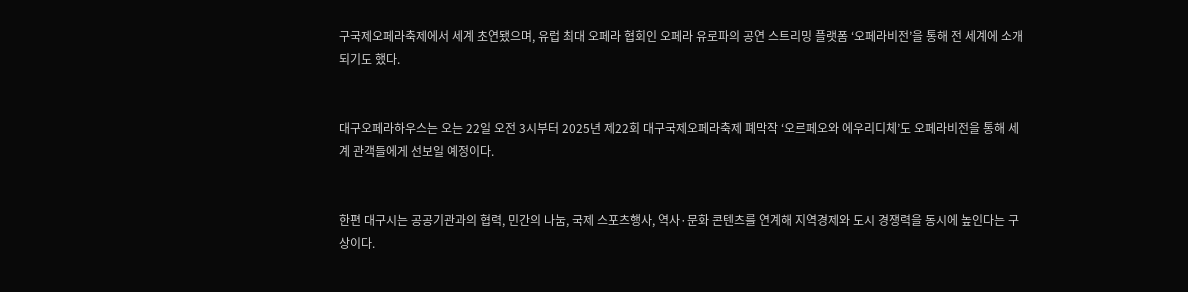구국제오페라축제에서 세계 초연됐으며, 유럽 최대 오페라 협회인 오페라 유로파의 공연 스트리밍 플랫폼 ‘오페라비전’을 통해 전 세계에 소개되기도 했다.


대구오페라하우스는 오는 22일 오전 3시부터 2025년 제22회 대구국제오페라축제 폐막작 ‘오르페오와 에우리디체’도 오페라비전을 통해 세계 관객들에게 선보일 예정이다.


한편 대구시는 공공기관과의 협력, 민간의 나눔, 국제 스포츠행사, 역사·문화 콘텐츠를 연계해 지역경제와 도시 경쟁력을 동시에 높인다는 구상이다.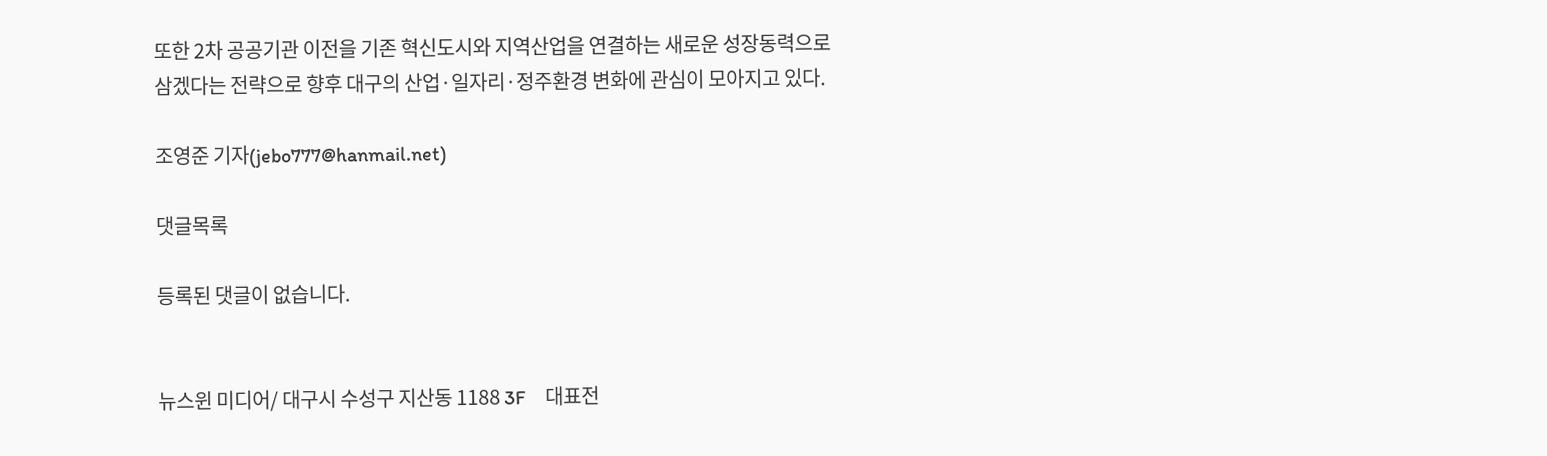또한 2차 공공기관 이전을 기존 혁신도시와 지역산업을 연결하는 새로운 성장동력으로 삼겠다는 전략으로 향후 대구의 산업·일자리·정주환경 변화에 관심이 모아지고 있다.

조영준 기자(jebo777@hanmail.net)

댓글목록

등록된 댓글이 없습니다.


뉴스윈 미디어/ 대구시 수성구 지산동 1188 3F    대표전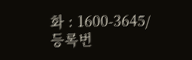화 : 1600-3645/ 등록번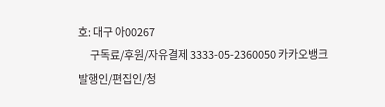호: 대구 아00267
      구독료/후원/자유결제 3333-05-2360050 카카오뱅크
발행인/편집인/청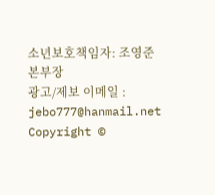소년보호책임자: 조영준 본부장
광고/제보 이메일 : jebo777@hanmail.net
Copyright ©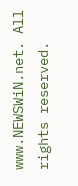www.NEWSWiN.net. All rights reserved.